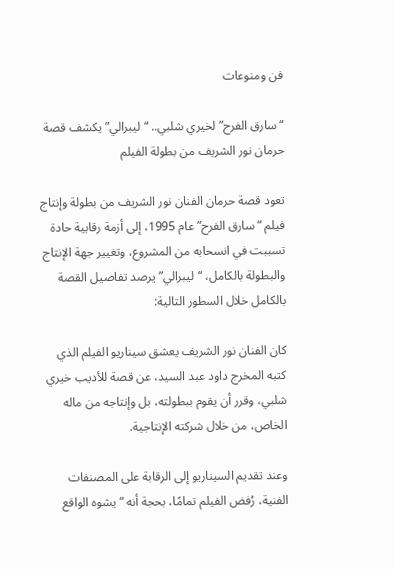فن ومنوعات

“سارق الفرح” لخيري شلبي.. “ليبرالي” يكشف قصة حرمان نور الشريف من بطولة الفيلم

تعود قصة حرمان الفنان نور الشريف من بطولة وإنتاج فيلم “سارق الفرح” عام 1995، إلى أزمة رقابية حادة تسببت في انسحابه من المشروع، وتغيير جهة الإنتاج والبطولة بالكامل، “ليبرالي” يرصد تفاصيل القصة بالكامل خلال السطور التالية:

كان الفنان نور الشريف يعشق سيناريو الفيلم الذي كتبه المخرج داود عبد السيد، عن قصة للأديب خيري شلبي، وقرر أن يقوم ببطولته، بل وإنتاجه من ماله الخاص، من خلال شركته الإنتاجية.

وعند تقديم السيناريو إلى الرقابة على المصنفات الفنية، رُفض الفيلم تمامًا، بحجة أنه “يشوه الواقع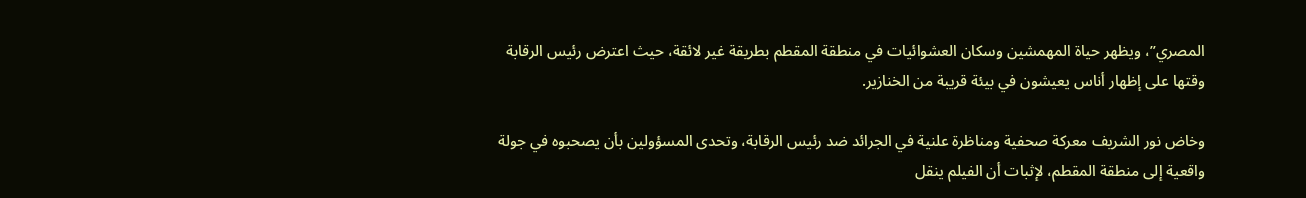المصري”، ويظهر حياة المهمشين وسكان العشوائيات في منطقة المقطم بطريقة غير لائقة، حيث اعترض رئيس الرقابة وقتها على إظهار أناس يعيشون في بيئة قريبة من الخنازير.

وخاض نور الشريف معركة صحفية ومناظرة علنية في الجرائد ضد رئيس الرقابة، وتحدى المسؤولين بأن يصحبوه في جولة واقعية إلى منطقة المقطم، لإثبات أن الفيلم ينقل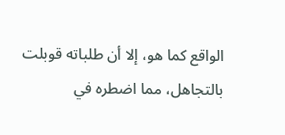الواقع كما هو، إلا أن طلباته قوبلت بالتجاهل، مما اضطره في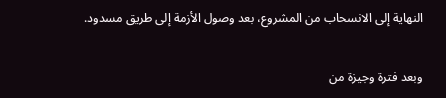النهاية إلى الانسحاب من المشروع، بعد وصول الأزمة إلى طريق مسدود.

وبعد فترة وجيزة من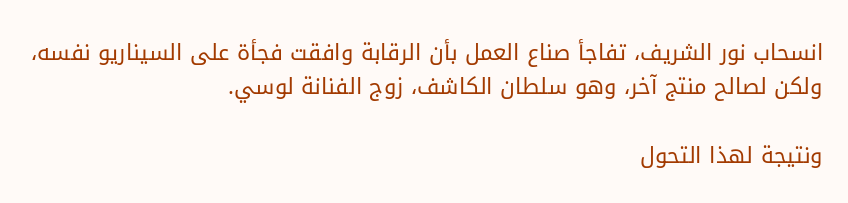انسحاب نور الشريف، تفاجأ صناع العمل بأن الرقابة وافقت فجأة على السيناريو نفسه، ولكن لصالح منتج آخر، وهو سلطان الكاشف، زوج الفنانة لوسي.

ونتيجة لهذا التحول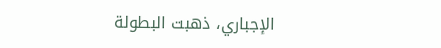الإجباري، ذهبت البطولة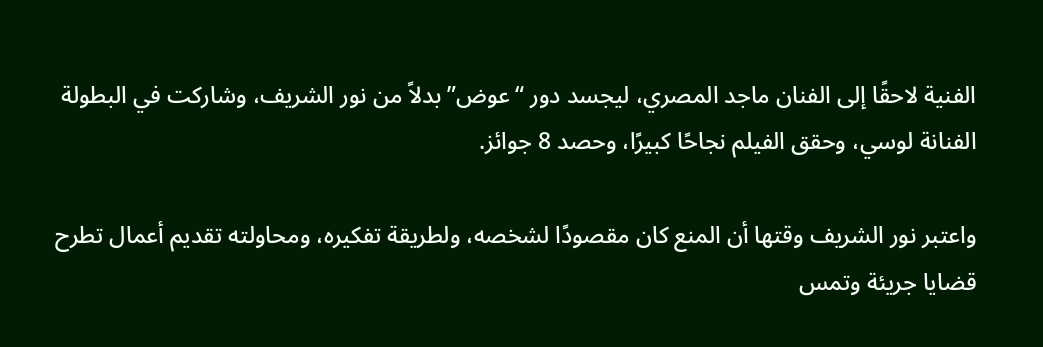الفنية لاحقًا إلى الفنان ماجد المصري، ليجسد دور “عوض” بدلاً من نور الشريف، وشاركت في البطولة الفنانة لوسي، وحقق الفيلم نجاحًا كبيرًا، وحصد 8 جوائز.

واعتبر نور الشريف وقتها أن المنع كان مقصودًا لشخصه، ولطريقة تفكيره، ومحاولته تقديم أعمال تطرح قضايا جريئة وتمس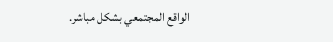الواقع المجتمعي بشكل مباشر.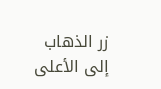زر الذهاب إلى الأعلى